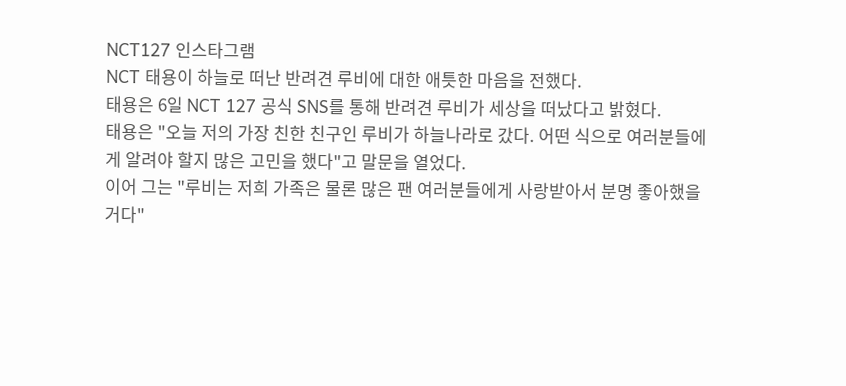NCT127 인스타그램
NCT 태용이 하늘로 떠난 반려견 루비에 대한 애틋한 마음을 전했다.
태용은 6일 NCT 127 공식 SNS를 통해 반려견 루비가 세상을 떠났다고 밝혔다.
태용은 "오늘 저의 가장 친한 친구인 루비가 하늘나라로 갔다. 어떤 식으로 여러분들에게 알려야 할지 많은 고민을 했다"고 말문을 열었다.
이어 그는 "루비는 저희 가족은 물론 많은 팬 여러분들에게 사랑받아서 분명 좋아했을거다"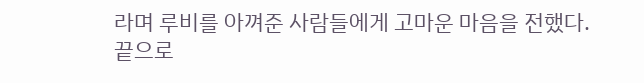라며 루비를 아껴준 사람들에게 고마운 마음을 전했다.
끝으로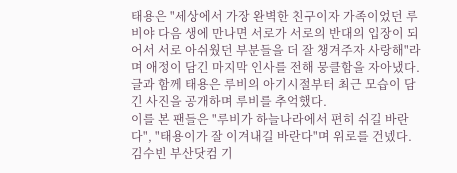태용은 "세상에서 가장 완벽한 친구이자 가족이었던 루비야 다음 생에 만나면 서로가 서로의 반대의 입장이 되어서 서로 아쉬웠던 부분들을 더 잘 챙겨주자 사랑해"라며 애정이 담긴 마지막 인사를 전해 뭉클함을 자아냈다.
글과 함께 태용은 루비의 아기시절부터 최근 모습이 담긴 사진을 공개하며 루비를 추억했다.
이를 본 팬들은 "루비가 하늘나라에서 편히 쉬길 바란다", "태용이가 잘 이겨내길 바란다"며 위로를 건넸다.
김수빈 부산닷컴 기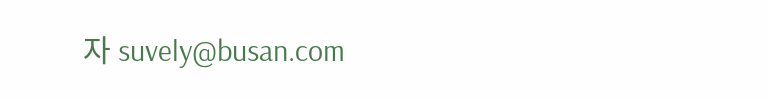자 suvely@busan.com